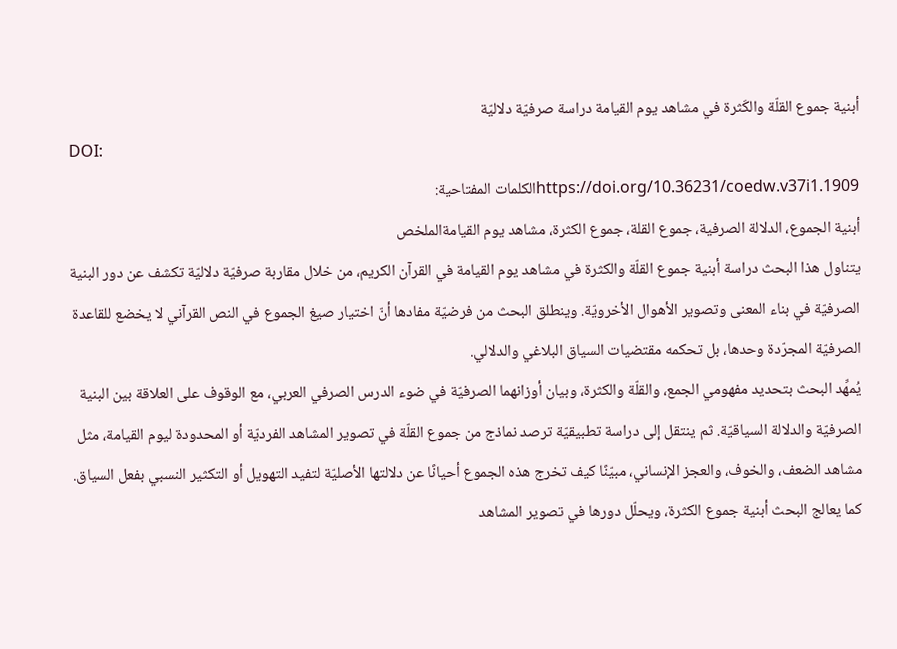أبنية جموع القلّة والكَثرة في مشاهد يوم القيامة دراسة صرفيّة دلاليّة
DOI:
https://doi.org/10.36231/coedw.v37i1.1909الكلمات المفتاحية:
أبنية الجموع، الدلالة الصرفية، جموع القلة، جموع الكثرة، مشاهد يوم القيامةالملخص
يتناول هذا البحث دراسة أبنية جموع القلّة والكثرة في مشاهد يوم القيامة في القرآن الكريم، من خلال مقاربة صرفيّة دلاليّة تكشف عن دور البنية الصرفيّة في بناء المعنى وتصوير الأهوال الأخرويّة. وينطلق البحث من فرضيّة مفادها أنّ اختيار صيغ الجموع في النص القرآني لا يخضع للقاعدة الصرفيّة المجرّدة وحدها، بل تحكمه مقتضيات السياق البلاغي والدلالي.
يُمهِّد البحث بتحديد مفهومي الجمع، والقلّة والكثرة، وبيان أوزانهما الصرفيّة في ضوء الدرس الصرفي العربي، مع الوقوف على العلاقة بين البنية الصرفيّة والدلالة السياقيّة. ثم ينتقل إلى دراسة تطبيقيّة ترصد نماذج من جموع القلّة في تصوير المشاهد الفرديّة أو المحدودة ليوم القيامة، مثل مشاهد الضعف، والخوف، والعجز الإنساني، مبيّنًا كيف تخرج هذه الجموع أحيانًا عن دلالتها الأصليّة لتفيد التهويل أو التكثير النسبي بفعل السياق.
كما يعالج البحث أبنية جموع الكثرة، ويحلّل دورها في تصوير المشاهد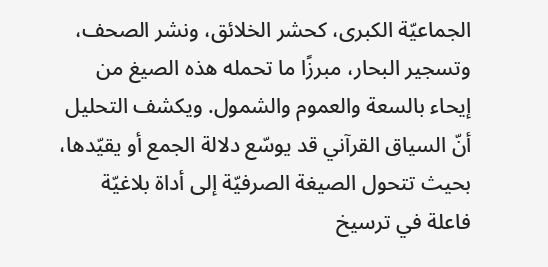الجماعيّة الكبرى، كحشر الخلائق، ونشر الصحف، وتسجير البحار، مبرزًا ما تحمله هذه الصيغ من إيحاء بالسعة والعموم والشمول. ويكشف التحليل أنّ السياق القرآني قد يوسّع دلالة الجمع أو يقيّدها، بحيث تتحول الصيغة الصرفيّة إلى أداة بلاغيّة فاعلة في ترسيخ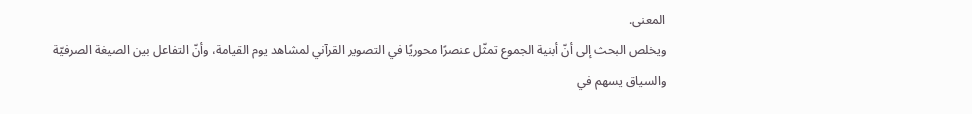المعنى.
ويخلص البحث إلى أنّ أبنية الجموع تمثّل عنصرًا محوريًا في التصوير القرآني لمشاهد يوم القيامة، وأنّ التفاعل بين الصيغة الصرفيّة والسياق يسهم في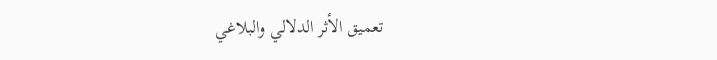تعميق الأثر الدلالي والبلاغي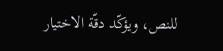للنص، ويؤكّد دقّة الاختيار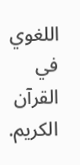اللغوي في القرآن الكريم.